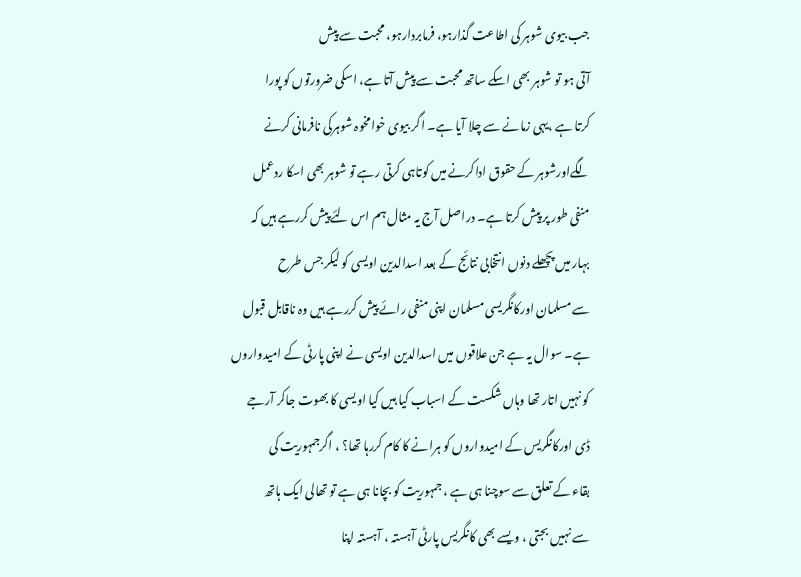جب بیوی شوہر کی اطاعت گذارہو، فرمابردارہو، محبت سے پیش
آتی ہو تو شوہر بھی اسکے ساتھ محبت سے پیش آتا ہے، اسکی ضرورتوں کو پورا
کرتا ہے ،یہی زمانے سے چلا آیا ہے۔ اگر بیوی خوامخوہ شوہرکی نافرمانی کرنے
لگےاورشوہر کے حقوق اداکرنے میں کوتاہی کرتی رہے تو شوہر بھی اسکا ردعمل
منفی طور پر پیش کرتا ہے۔ دراصل آج یہ مثال ہم اس لئے پیش کررہے ہیں کہ
بہار میں پچھلے دنوں انتخابی نتائج کے بعد اسدالدین اویسی کو لیکر جس طرح
سے مسلمان اورکانگریسی مسلمان اپنی منفی رائے پیش کررہے ہیں وہ ناقابل قبول
ہے۔ سوال یہ ہے جن علاقوں میں اسدالدین اویسی نے اپنی پارٹی کے امیدواروں
کو نہیں اتار تھا وہاں شکست کے اسباب کیا ہیں کیا اویسی کا بھوت جاکر آرجے
ڈی اورکانگریس کے امیدواروں کو ہرانے کا کام کررہا تھا؟ ، اگرجمہوریت کی
بقاء کے تعلق سے سوچنا ہی ہے ، جمہوریت کو بچانا ہی ہے تو تھالی ایک ہاتھ
سے نہیں بجتی ، ویسے بھی کانگریس پارٹی آہستہ ، آہستہ اپنا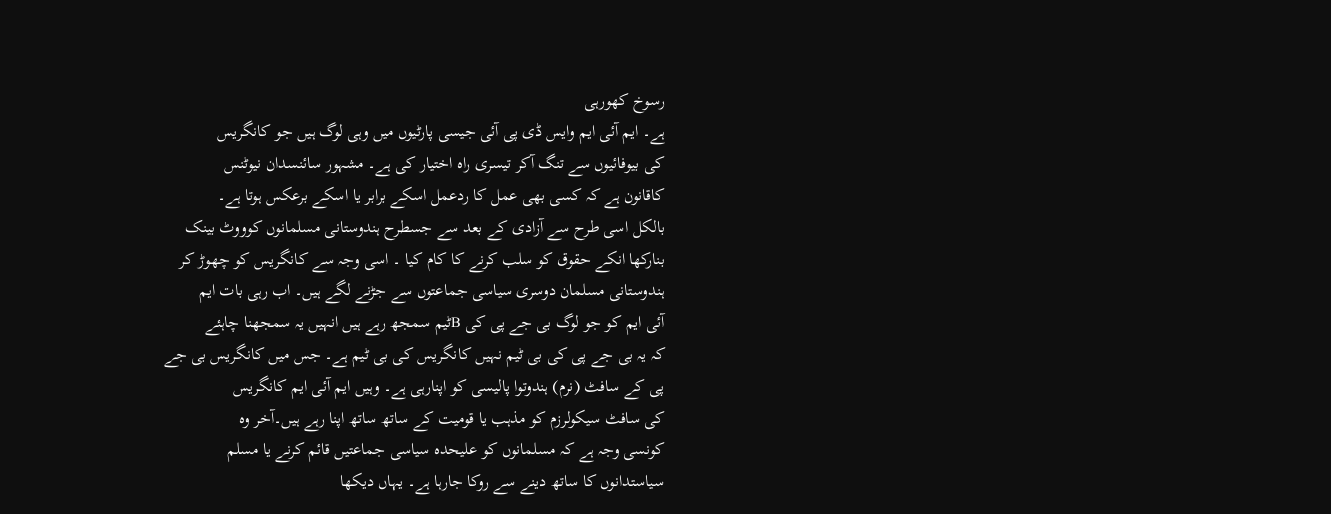رسوخ کھورہی
ہے۔ ایم آئی ایم وایس ڈی پی آئی جیسی پارٹیوں میں وہی لوگ ہیں جو کانگریس
کی بیوفائیوں سے تنگ آکر تیسری راہ اختیار کی ہے۔ مشہور سائنسدان نیوٹنس
کاقانون ہے کہ کسی بھی عمل کا ردعمل اسکے برابر یا اسکے برعکس ہوتا ہے۔
بالکل اسی طرح سے آزادی کے بعد سے جسطرح ہندوستانی مسلمانوں کوووٹ بینک
بنارکھا انکے حقوق کو سلب کرنے کا کام کیا ۔ اسی وجہ سے کانگریس کو چھوڑ کر
ہندوستانی مسلمان دوسری سیاسی جماعتوں سے جڑنے لگے ہیں۔ اب رہی بات ایم
آئی ایم کو جو لوگ بی جے پی کی Bٹیم سمجھ رہے ہیں انہیں یہ سمجھنا چاہئے
کہ یہ بی جے پی کی بی ٹیم نہیں کانگریس کی بی ٹیم ہے۔ جس میں کانگریس بی جے
پی کے سافٹ (نرم) ہندوتوا پالیسی کو اپنارہی ہے۔ وہیں ایم آئی ایم کانگریس
کی سافٹ سیکولرزم کو مذہب یا قومیت کے ساتھ ساتھ اپنا رہے ہیں۔آخر وہ
کونسی وجہ ہے کہ مسلمانوں کو علیحدہ سیاسی جماعتیں قائم کرنے یا مسلم
سیاستدانوں کا ساتھ دینے سے روکا جارہا ہے۔ یہاں دیکھا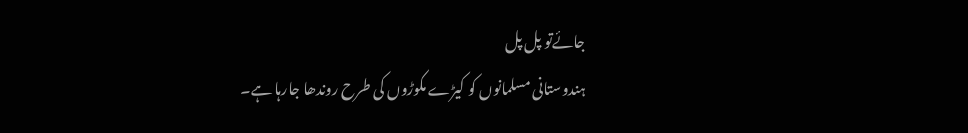جائےتو پل پل
ہندوستانی مسلمانوں کو کیڑے مکوڑوں کی طرح روندھا جارہا ہے۔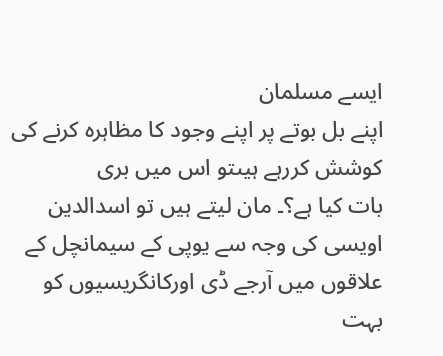ایسے مسلمان
اپنے بل بوتے پر اپنے وجود کا مظاہرہ کرنے کی کوشش کررہے ہیںتو اس میں بری
بات کیا ہے؟۔ مان لیتے ہیں تو اسدالدین اویسی کی وجہ سے یوپی کے سیمانچل کے
علاقوں میں آرجے ڈی اورکانگریسیوں کو بہت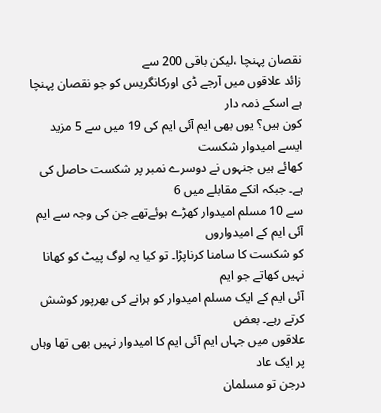نقصان پہنچا ،لیکن باقی 200 سے
زائد علاقوں میں آرجے ڈی اورکانگریس کو جو نقصان پہنچا ہے اسکے ذمہ دار
کون ہیں؟ یوں بھی ایم آئی ایم کی 19 میں سے 5 مزید ایسے امیدوار شکست
کھائے ہیں جنہوں نے دوسرے نمبر پر شکست حاصل کی ہے۔ جبکہ انکے مقابلے میں 6
سے 10 مسلم امیدوار کھڑے ہوئےتھے جن کی وجہ سے ایم آئی ایم کے امیدواروں
کو شکست کا سامنا کرناپڑا۔ تو کیا یہ لوگ پیٹ کو کھانا نہیں کھاتے جو ایم
آئی ایم کے ایک مسلم امیدوار کو ہرانے کی بھرپور کوشش کرتے رہے۔ بعض
علاقوں میں جہاں ایم آئی ایم کا امیدوار نہیں بھی تھا وہاں پر ایک عاد
درجن تو مسلمان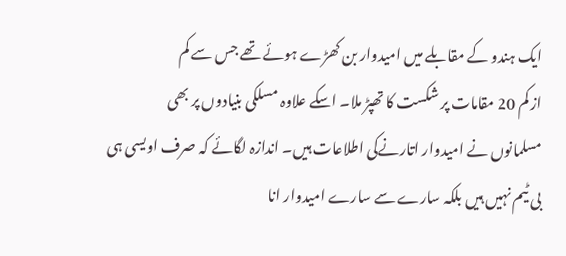ایک ہندو کے مقابلے میں امیدوار بن کھڑے ہوئے تھے جس سے کم
از کم 20 مقامات پر شکست کا تھپڑ ملا۔ اسکے علاوہ مسلکی بنیادوں پر بھی
مسلمانوں نے امیدوار اتارنےکی اطلاعات ہیں۔ اندازہ لگائے کہ صرف اویسی ہی
بی ٹیم نہیں ہیں بلکہ سارے سے سارے امیدوار انا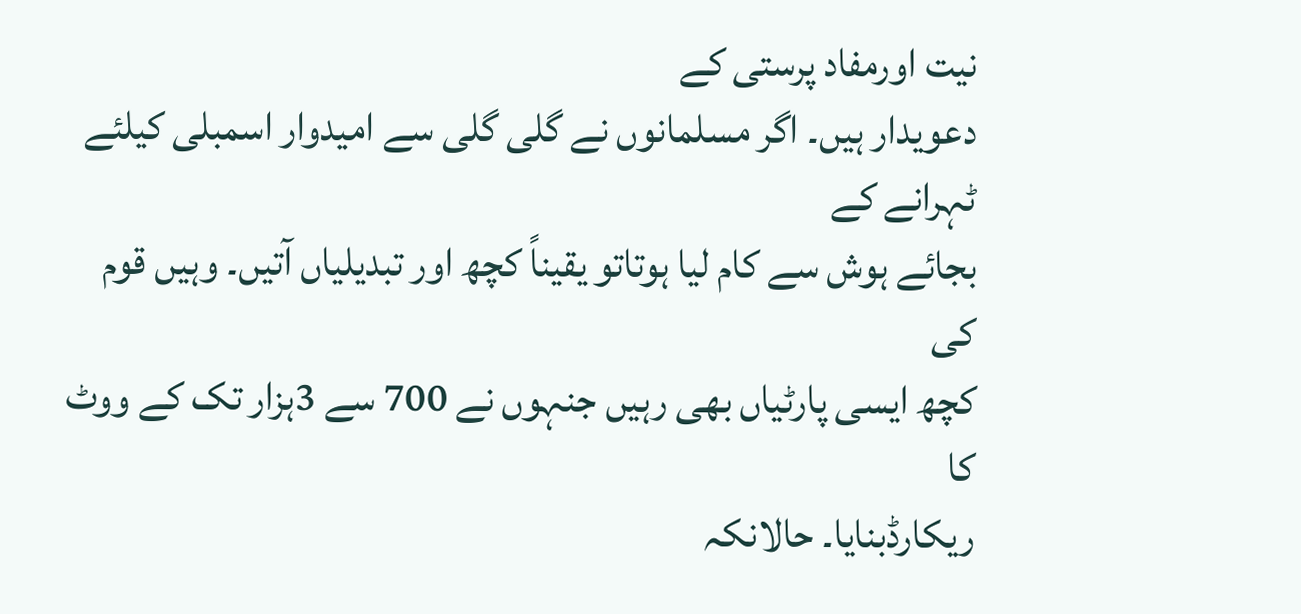نیت اورمفاد پرستی کے
دعویدار ہیں۔ اگر مسلمانوں نے گلی گلی سے امیدوار اسمبلی کیلئے ٹہرانے کے
بجائے ہوش سے کام لیا ہوتاتو یقیناً کچھ اور تبدیلیاں آتیں۔ وہیں قوم کی
کچھ ایسی پارٹیاں بھی رہیں جنہوں نے 700 سے 3ہزار تک کے ووٹ کا
ریکارڈبنایا۔ حالانکہ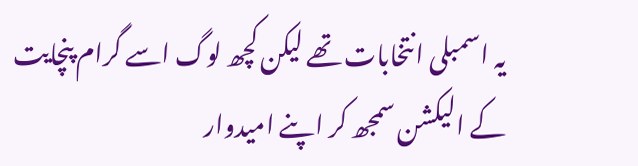یہ اسمبلی انتخابات تھے لیکن کچھ لوگ اسے گرام پنچایت
کے الیکشن سمجھ کر اپنے امیدوار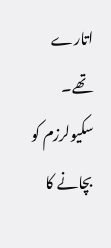اتارے تھے۔ سکیولرزم کو بچانے کا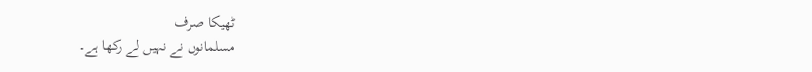ٹھیکا صرف
مسلمانوں نے نہیں لے رکھا ہے۔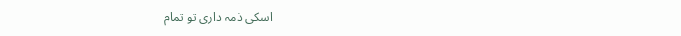اسکی ذمہ داری تو تمام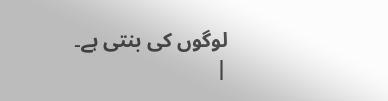لوگوں کی بنتی ہے۔
|